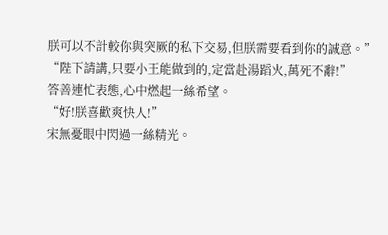朕可以不計較你與突厥的私下交易,但朕需要看到你的誠意。”
“陛下請講,只要小王能做到的,定當赴湯蹈火,萬死不辭!”
答善連忙表態,心中燃起一絲希望。
“好!朕喜歡爽快人!”
宋無憂眼中閃過一絲精光。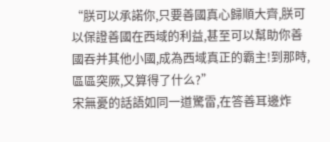“朕可以承諾你,只要善國真心歸順大齊,朕可以保證善國在西域的利益,甚至可以幫助你善國吞并其他小國,成為西域真正的霸主!到那時,區區突厥,又算得了什么?”
宋無憂的話語如同一道驚雷,在答善耳邊炸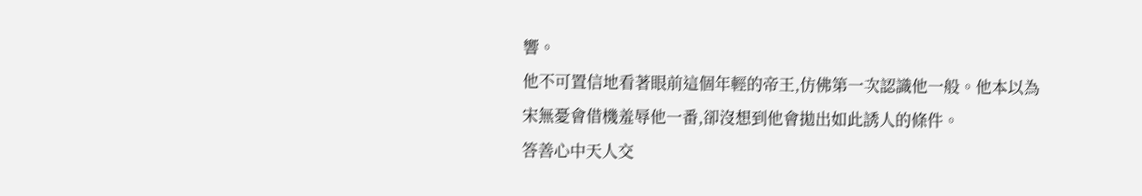響。
他不可置信地看著眼前這個年輕的帝王,仿佛第一次認識他一般。他本以為宋無憂會借機羞辱他一番,卻沒想到他會拋出如此誘人的條件。
答善心中天人交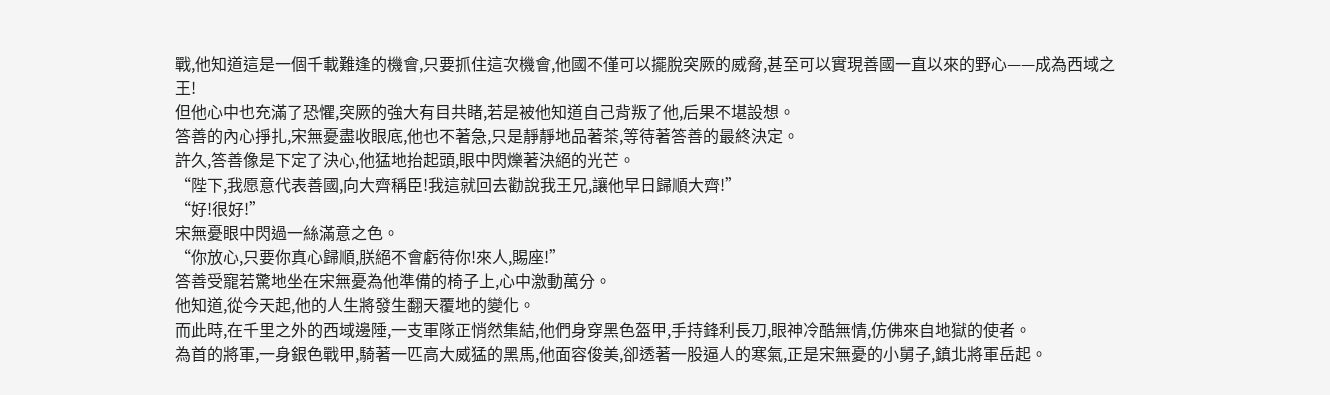戰,他知道這是一個千載難逢的機會,只要抓住這次機會,他國不僅可以擺脫突厥的威脅,甚至可以實現善國一直以來的野心——成為西域之王!
但他心中也充滿了恐懼,突厥的強大有目共睹,若是被他知道自己背叛了他,后果不堪設想。
答善的內心掙扎,宋無憂盡收眼底,他也不著急,只是靜靜地品著茶,等待著答善的最終決定。
許久,答善像是下定了決心,他猛地抬起頭,眼中閃爍著決絕的光芒。
“陛下,我愿意代表善國,向大齊稱臣!我這就回去勸說我王兄,讓他早日歸順大齊!”
“好!很好!”
宋無憂眼中閃過一絲滿意之色。
“你放心,只要你真心歸順,朕絕不會虧待你!來人,賜座!”
答善受寵若驚地坐在宋無憂為他準備的椅子上,心中激動萬分。
他知道,從今天起,他的人生將發生翻天覆地的變化。
而此時,在千里之外的西域邊陲,一支軍隊正悄然集結,他們身穿黑色盔甲,手持鋒利長刀,眼神冷酷無情,仿佛來自地獄的使者。
為首的將軍,一身銀色戰甲,騎著一匹高大威猛的黑馬,他面容俊美,卻透著一股逼人的寒氣,正是宋無憂的小舅子,鎮北將軍岳起。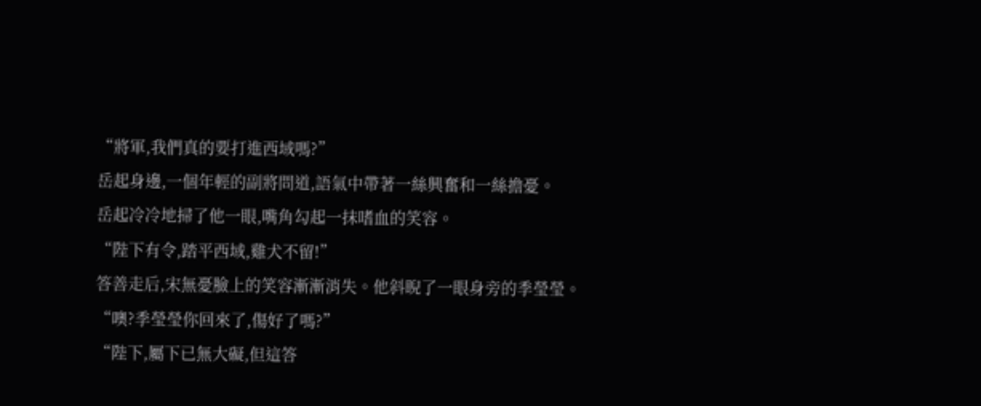“將軍,我們真的要打進西域嗎?”
岳起身邊,一個年輕的副將問道,語氣中帶著一絲興奮和一絲擔憂。
岳起冷冷地掃了他一眼,嘴角勾起一抹嗜血的笑容。
“陛下有令,踏平西域,雞犬不留!”
答善走后,宋無憂臉上的笑容漸漸消失。他斜睨了一眼身旁的季瑩瑩。
“噢?季瑩瑩你回來了,傷好了嗎?”
“陛下,屬下已無大礙,但這答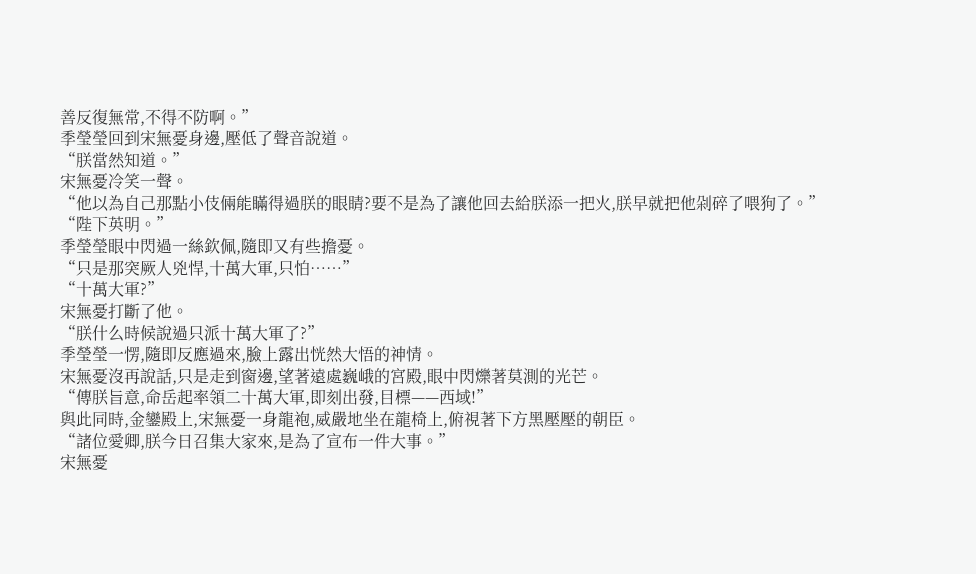善反復無常,不得不防啊。”
季瑩瑩回到宋無憂身邊,壓低了聲音說道。
“朕當然知道。”
宋無憂冷笑一聲。
“他以為自己那點小伎倆能瞞得過朕的眼睛?要不是為了讓他回去給朕添一把火,朕早就把他剁碎了喂狗了。”
“陛下英明。”
季瑩瑩眼中閃過一絲欽佩,隨即又有些擔憂。
“只是那突厥人兇悍,十萬大軍,只怕……”
“十萬大軍?”
宋無憂打斷了他。
“朕什么時候說過只派十萬大軍了?”
季瑩瑩一愣,隨即反應過來,臉上露出恍然大悟的神情。
宋無憂沒再說話,只是走到窗邊,望著遠處巍峨的宮殿,眼中閃爍著莫測的光芒。
“傳朕旨意,命岳起率領二十萬大軍,即刻出發,目標——西域!”
與此同時,金鑾殿上,宋無憂一身龍袍,威嚴地坐在龍椅上,俯視著下方黑壓壓的朝臣。
“諸位愛卿,朕今日召集大家來,是為了宣布一件大事。”
宋無憂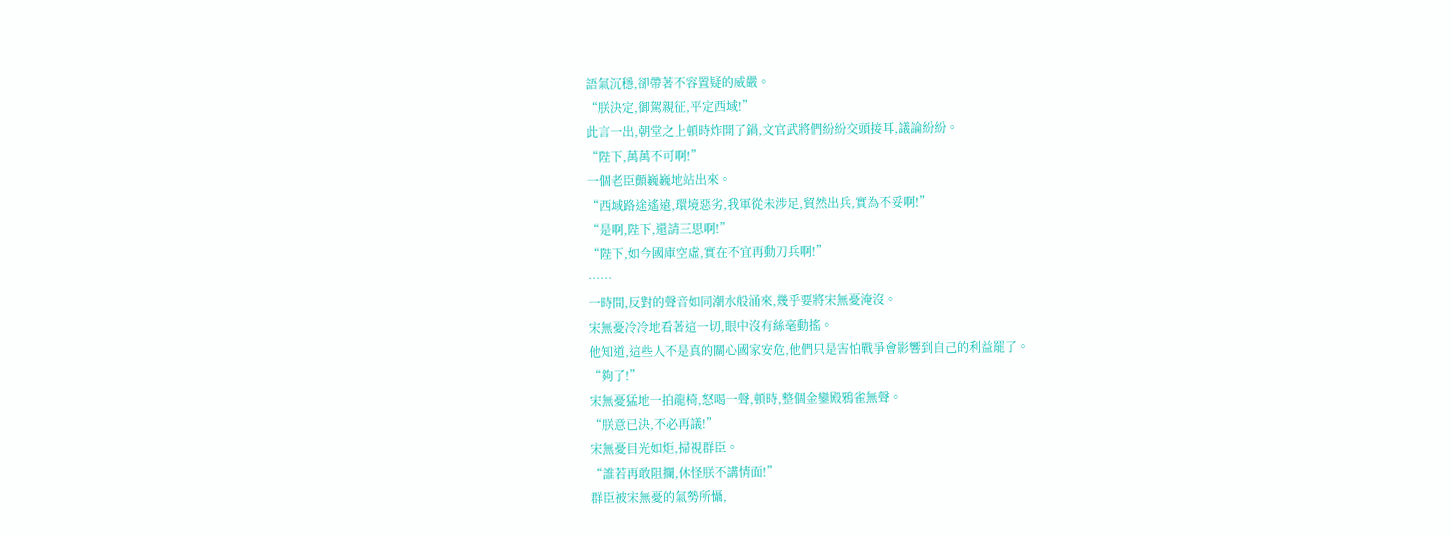語氣沉穩,卻帶著不容置疑的威嚴。
“朕決定,御駕親征,平定西域!”
此言一出,朝堂之上頓時炸開了鍋,文官武將們紛紛交頭接耳,議論紛紛。
“陛下,萬萬不可啊!”
一個老臣顫巍巍地站出來。
“西域路途遙遠,環境惡劣,我軍從未涉足,貿然出兵,實為不妥啊!”
“是啊,陛下,還請三思啊!”
“陛下,如今國庫空虛,實在不宜再動刀兵啊!”
……
一時間,反對的聲音如同潮水般涌來,幾乎要將宋無憂淹沒。
宋無憂冷冷地看著這一切,眼中沒有絲毫動搖。
他知道,這些人不是真的關心國家安危,他們只是害怕戰爭會影響到自己的利益罷了。
“夠了!”
宋無憂猛地一拍龍椅,怒喝一聲,頓時,整個金鑾殿鴉雀無聲。
“朕意已決,不必再議!”
宋無憂目光如炬,掃視群臣。
“誰若再敢阻攔,休怪朕不講情面!”
群臣被宋無憂的氣勢所懾,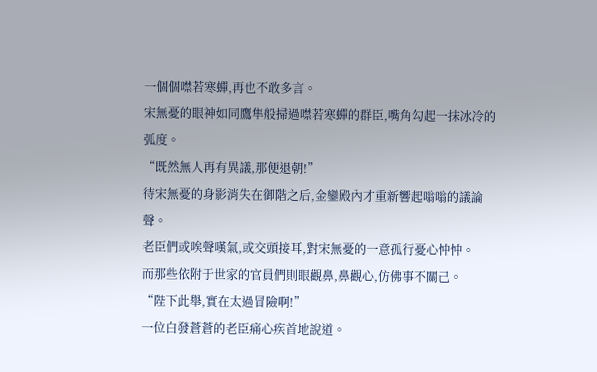一個個噤若寒蟬,再也不敢多言。
宋無憂的眼神如同鷹隼般掃過噤若寒蟬的群臣,嘴角勾起一抹冰冷的弧度。
“既然無人再有異議,那便退朝!”
待宋無憂的身影消失在御階之后,金鑾殿內才重新響起嗡嗡的議論聲。
老臣們或唉聲嘆氣,或交頭接耳,對宋無憂的一意孤行憂心忡忡。
而那些依附于世家的官員們則眼觀鼻,鼻觀心,仿佛事不關己。
“陛下此舉,實在太過冒險啊!”
一位白發蒼蒼的老臣痛心疾首地說道。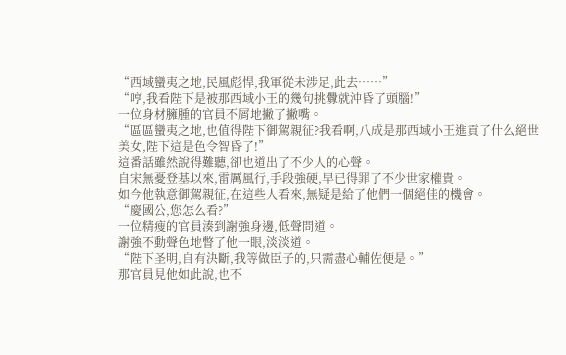“西域蠻夷之地,民風彪悍,我軍從未涉足,此去……”
“哼,我看陛下是被那西域小王的幾句挑釁就沖昏了頭腦!”
一位身材臃腫的官員不屑地撇了撇嘴。
“區區蠻夷之地,也值得陛下御駕親征?我看啊,八成是那西域小王進貢了什么絕世美女,陛下這是色令智昏了!”
這番話雖然說得難聽,卻也道出了不少人的心聲。
自宋無憂登基以來,雷厲風行,手段強硬,早已得罪了不少世家權貴。
如今他執意御駕親征,在這些人看來,無疑是給了他們一個絕佳的機會。
“慶國公,您怎么看?”
一位精瘦的官員湊到謝強身邊,低聲問道。
謝強不動聲色地瞥了他一眼,淡淡道。
“陛下圣明,自有決斷,我等做臣子的,只需盡心輔佐便是。”
那官員見他如此說,也不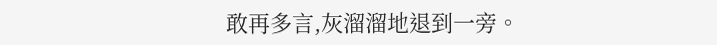敢再多言,灰溜溜地退到一旁。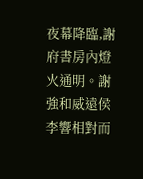夜幕降臨,謝府書房內燈火通明。謝強和威遠侯李響相對而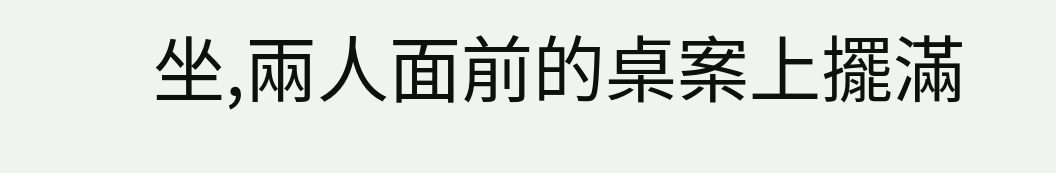坐,兩人面前的桌案上擺滿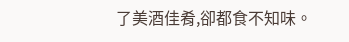了美酒佳肴,卻都食不知味。